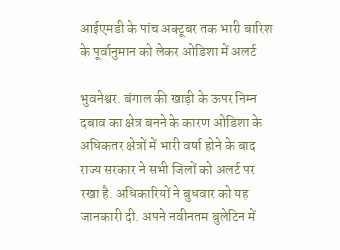आईएमडी के पांच अक्टूबर तक भारी बारिश के पूर्वानुमान को लेकर ओडिशा में अलर्ट

भुवनेश्वर. बंगाल की खाड़ी के ऊपर निम्न दबाव का क्षेत्र बनने के कारण ओडिशा के अधिकतर क्षेत्रों में भारी वर्षा होने के बाद राज्य सरकार ने सभी जिलों को अलर्ट पर रखा है. अधिकारियों ने बुधवार को यह जानकारी दी. अपने नवीनतम बुलेटिन में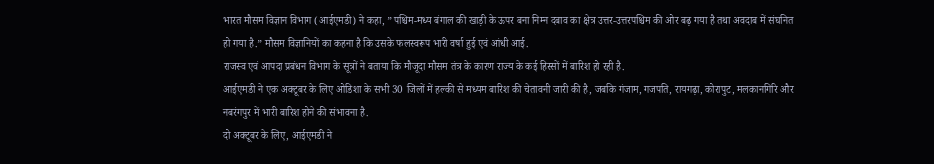भारत मौसम विज्ञान विभाग (आईएमडी) ने कहा, ”पश्चिम-मध्य बंगाल की खाड़ी के ऊपर बना निम्न दबाव का क्षेत्र उत्तर-उत्तरपश्चिम की ओर बढ़ गया है तथा अवदाब में संघनित हो गया है.” मौसम विज्ञानियों का कहना है कि उसके फलस्वरूप भारी वर्षा हुई एवं आंधी आई.
राजस्व एवं आपदा प्रबंधन विभाग के सूत्रों ने बताया कि मौजूदा मौसम तंत्र के कारण राज्य के कई हिस्सों में बारिश हो रही है.
आईएमडी ने एक अक्टूबर के लिए ओडिशा के सभी 30 जिलों में हल्की से मध्यम बारिश की चेतावनी जारी की है, जबकि गंजाम, गजपति, रायगढ़ा, कोरापुट, मलकानगिरि और नबरंगपुर में भारी बारिश होने की संभावना है.
दो अक्टूबर के लिए, आईएमडी ने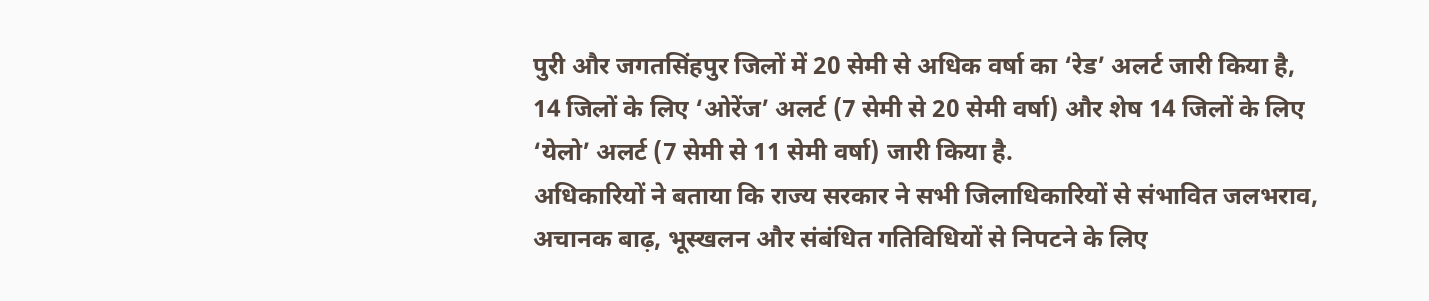पुरी और जगतसिंहपुर जिलों में 20 सेमी से अधिक वर्षा का ‘रेड’ अलर्ट जारी किया है, 14 जिलों के लिए ‘ओरेंज’ अलर्ट (7 सेमी से 20 सेमी वर्षा) और शेष 14 जिलों के लिए ‘येलो’ अलर्ट (7 सेमी से 11 सेमी वर्षा) जारी किया है.
अधिकारियों ने बताया कि राज्य सरकार ने सभी जिलाधिकारियों से संभावित जलभराव, अचानक बाढ़, भूस्खलन और संबंधित गतिविधियों से निपटने के लिए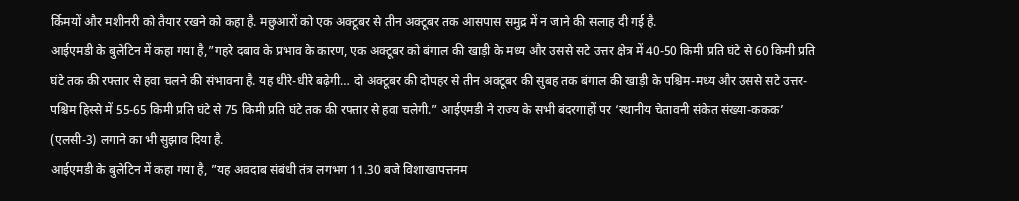र्किमयों और मशीनरी को तैयार रखने को कहा है. मछुआरों को एक अक्टूबर से तीन अक्टूबर तक आसपास समुद्र में न जाने की सलाह दी गई है.
आईएमडी के बुलेटिन में कहा गया है,”गहरे दबाव के प्रभाव के कारण, एक अक्टूबर को बंगाल की खाड़ी के मध्य और उससे सटे उत्तर क्षेत्र में 40-50 किमी प्रति घंटे से 60 किमी प्रति घंटे तक की रफ्तार से हवा चलने की संभावना है. यह धीरे-धीरे बढ़ेगी… दो अक्टूबर की दोपहर से तीन अक्टूबर की सुबह तक बंगाल की खाड़ी के पश्चिम-मध्य और उससे सटे उत्तर-पश्चिम हिस्से में 55-65 किमी प्रति घंटे से 75 किमी प्रति घंटे तक की रफ्तार से हवा चलेगी.” आईएमडी ने राज्य के सभी बंदरगाहों पर ‘स्थानीय चेतावनी संकेत संख्या-ककक’ (एलसी-3) लगाने का भी सुझाव दिया है.
आईएमडी के बुलेटिन में कहा गया है, ”यह अवदाब संबंधी तंत्र लगभग 11.30 बजे विशाखापत्तनम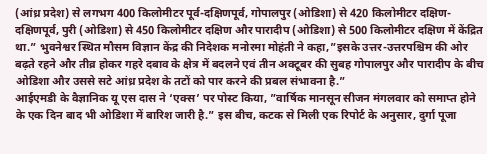(आंध्र प्रदेश) से लगभग 400 किलोमीटर पूर्व-दक्षिणपूर्व, गोपालपुर (ओडिशा) से 420 किलोमीटर दक्षिण-दक्षिणपूर्व, पुरी (ओडिशा) से 450 किलोमीटर दक्षिण और पारादीप (ओडिशा) से 500 किलोमीटर दक्षिण में केंद्रित था.” भुवनेश्वर स्थित मौसम विज्ञान केंद्र की निदेशक मनोरमा मोहंती ने कहा,”इसके उत्तर-उत्तरपश्चिम की ओर बढ़ते रहने और तीव्र होकर गहरे दबाव के क्षेत्र में बदलने एवं तीन अक्टूबर की सुबह गोपालपुर और पारादीप के बीच ओडिशा और उससे सटे आंध्र प्रदेश के तटों को पार करने की प्रबल संभावना है.”
आईएमडी के वैज्ञानिक यू एस दास ने ‘एक्स’ पर पोस्ट किया, ”वार्षिक मानसून सीजन मंगलवार को समाप्त होने के एक दिन बाद भी ओडिशा में बारिश जारी है.” इस बीच, कटक से मिली एक रिपोर्ट के अनुसार, दुर्गा पूजा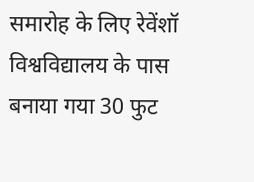समारोह के लिए रेवेंशॉ विश्वविद्यालय के पास बनाया गया 30 फुट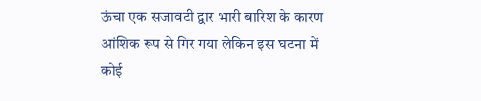ऊंचा एक सजावटी द्वार भारी बारिश के कारण आंशिक रूप से गिर गया लेकिन इस घटना में कोई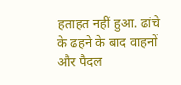हताहत नहीं हुआ. ढांचे के ढहने के बाद वाहनों और पैदल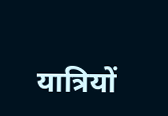यात्रियों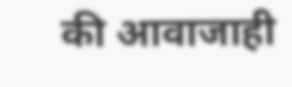की आवाजाही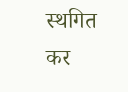स्थगित कर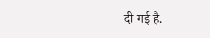दी गई है.